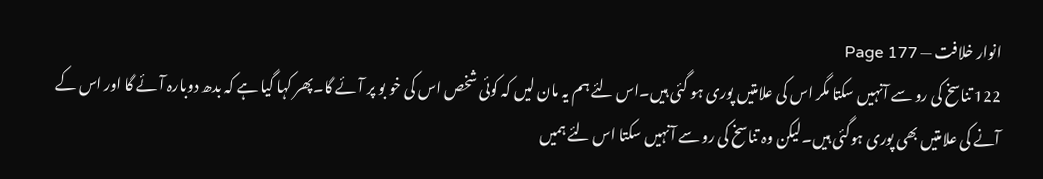انوار خلافت — Page 177
122 تناسخ کی رو سے آنہیں سکتا مگر اس کی علامتیں پوری ہو گئی ہیں۔اس لئے ہم یہ مان لیں کہ کوئی شخص اس کی خو بو پر آئے گا۔پھر کہا گیا ہے کہ بدھ دوبارہ آئے گا اور اس کے آنے کی علامتیں بھی پوری ہوگئی ہیں۔لیکن وہ تناسخ کی رو سے آنہیں سکتا اس لئے ہمیں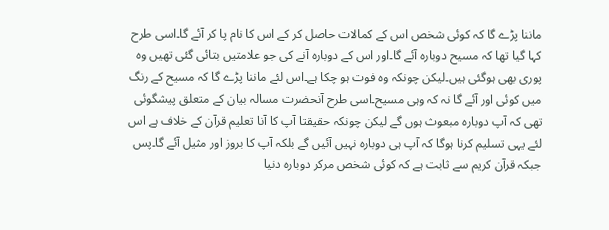ماننا پڑے گا کہ کوئی شخص اس کے کمالات حاصل کر کے اس کا نام پا کر آئے گا۔اسی طرح کہا گیا تھا کہ مسیح دوبارہ آئے گا۔اور اس کے دوبارہ آنے کی جو علامتیں بتائی گئی تھیں وہ پوری بھی ہوگئی ہیں۔لیکن چونکہ وہ فوت ہو چکا ہے۔اس لئے ماننا پڑے گا کہ مسیح کے رنگ میں کوئی اور آئے گا نہ کہ وہی مسیح۔اسی طرح آنحضرت مسالہ بیان کے متعلق پیشگوئی تھی کہ آپ دوبارہ مبعوث ہوں گے لیکن چونکہ حقیقتا آپ کا آنا تعلیم قرآن کے خلاف ہے اس لئے یہی تسلیم کرنا ہوگا کہ آپ ہی دوبارہ نہیں آئیں گے بلکہ آپ کا بروز اور مثیل آئے گا۔پس جبکہ قرآن کریم سے ثابت ہے کہ کوئی شخص مرکر دوبارہ دنیا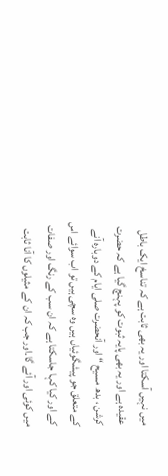میں نہیں آسکتا اور یہ بھی ثابت ہے کہ تناسخ ایک باطل عقیدہ ہے اور یہ بھی پایہ ثبوت کو پہنچ گیا ہے کہ حضرت کرشن ، بدھ مسیح “ اور آنحضرت صلی ایام کے دوبارہ آنے کے متعلق جو پیشگوئیاں ہیں وہ سچی ہیں تو اب سوائے اس کے اور کیا کہا جاسکتا ہے کہ ان سب کے رنگ اور صفات میں کوئی اور آئے گا۔اور جب کہ ان کے مثیلوں کا آنا ثابت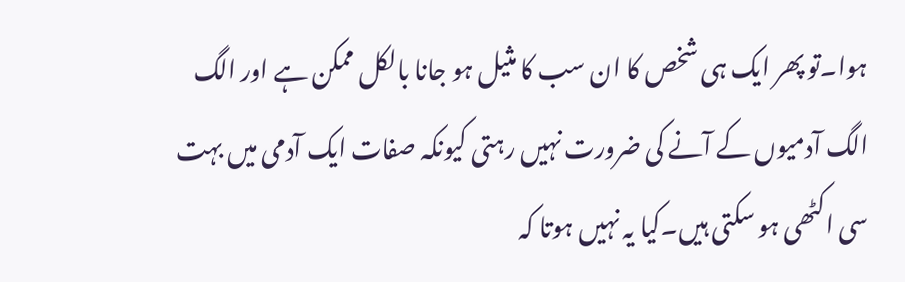ہوا۔تو پھر ایک ہی شخص کا ان سب کا مثیل ہو جانا بالکل ممکن ہے اور الگ الگ آدمیوں کے آنے کی ضرورت نہیں رہتی کیونکہ صفات ایک آدمی میں بہت سی اکٹھی ہو سکتی ہیں۔کیا یہ نہیں ہوتا کہ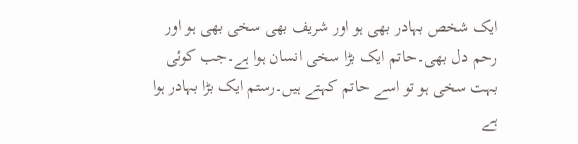ایک شخص بہادر بھی ہو اور شریف بھی سخی بھی ہو اور رحم دل بھی۔حاتم ایک بڑا سخی انسان ہوا ہے۔جب کوئی بہت سخی ہو تو اسے حاتم کہتے ہیں۔رستم ایک بڑا بہادر ہوا ہے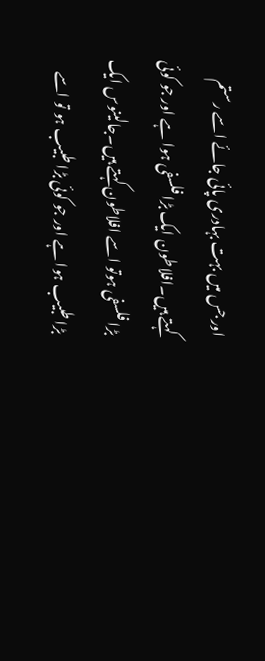اور جس میں بہت بہادری پائی جائے اسے رستم کہتے ہیں۔افلاطون ایک بڑا فلسفی ہوا ہے اور جو کوئی بڑا فلسفی ہوتو اسے افلاطون کہتے ہیں۔جالینوس ایک بڑا طبیب ہوا ہے اور جو کوئی بڑا طبیب ہو تو اسے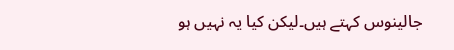جالینوس کہتے ہیں۔لیکن کیا یہ نہیں ہو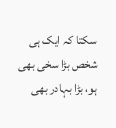سکتا کہ ایک ہی شخص بڑا سخی بھی ہو، بڑا بہادر بھی